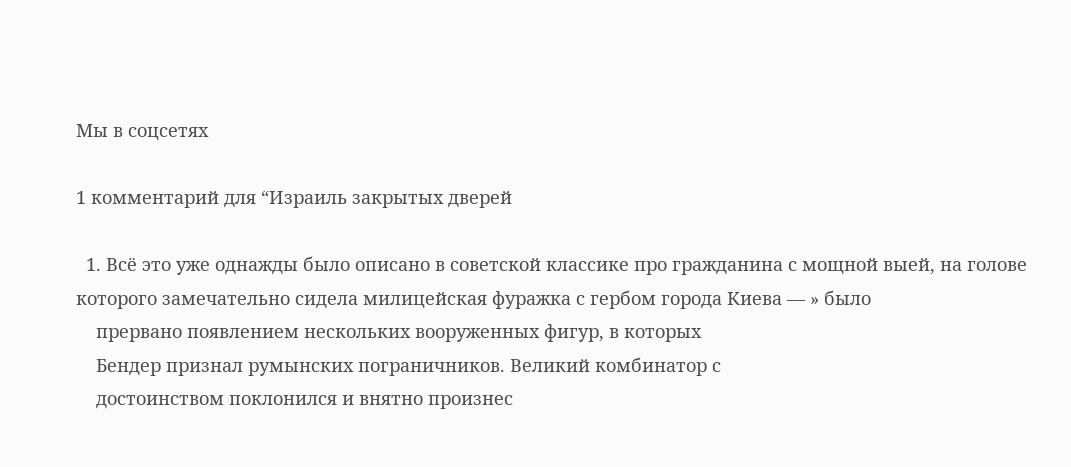Мы в соцсетях

1 комментарий для “Израиль закрытых дверей

  1. Всё это уже однажды было описано в советской классике про гражданина с мощной выей, на голове которого замечательно сидела милицейская фуражка с гербом города Киева — » было
    прервано появлением нескольких вооруженных фигур, в которых
    Бендер признал румынских пограничников. Великий комбинатор с
    достоинством поклонился и внятно произнес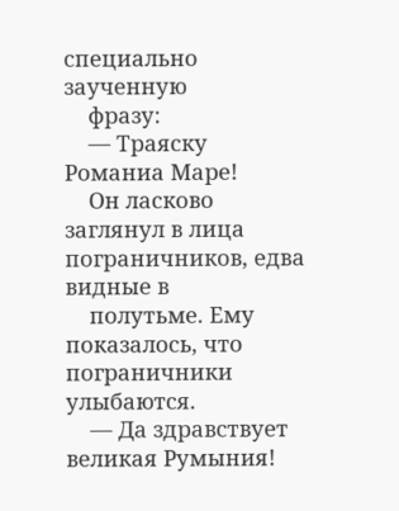специально заученную
    фразу:
    — Траяску Романиа Маре!
    Он ласково заглянул в лица пограничников, едва видные в
    полутьме. Ему показалось, что пограничники улыбаются.
    — Да здравствует великая Румыния!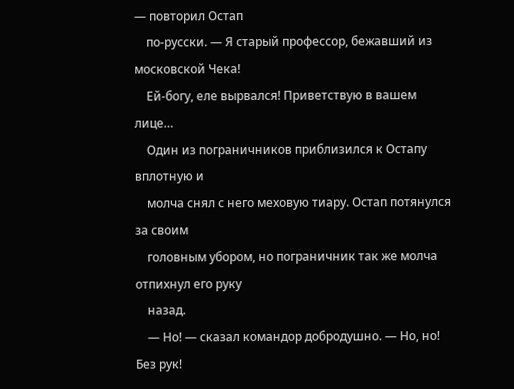— повторил Остап
    по-русски. — Я старый профессор, бежавший из московской Чека!
    Ей-богу, еле вырвался! Приветствую в вашем лице…
    Один из пограничников приблизился к Остапу вплотную и
    молча снял с него меховую тиару. Остап потянулся за своим
    головным убором, но пограничник так же молча отпихнул его руку
    назад.
    — Но! — сказал командор добродушно. — Но, но! Без рук!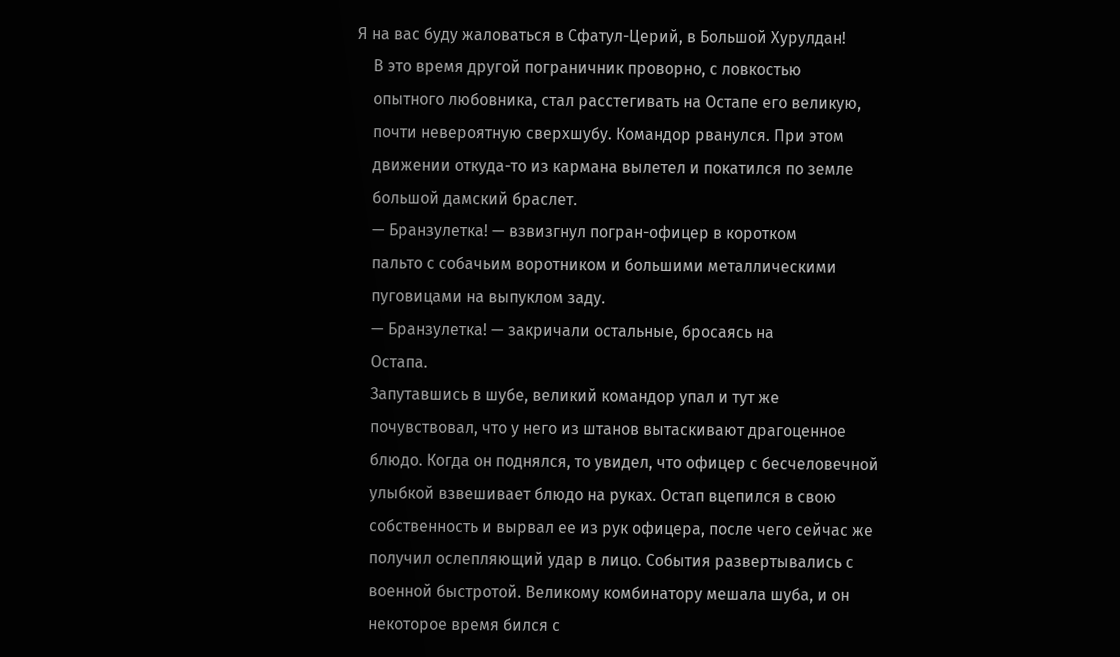Я на вас буду жаловаться в Сфатул-Церий, в Большой Хурулдан!
    В это время другой пограничник проворно, с ловкостью
    опытного любовника, стал расстегивать на Остапе его великую,
    почти невероятную сверхшубу. Командор рванулся. При этом
    движении откуда-то из кармана вылетел и покатился по земле
    большой дамский браслет.
    — Бранзулетка! — взвизгнул погран-офицер в коротком
    пальто с собачьим воротником и большими металлическими
    пуговицами на выпуклом заду.
    — Бранзулетка! — закричали остальные, бросаясь на
    Остапа.
    Запутавшись в шубе, великий командор упал и тут же
    почувствовал, что у него из штанов вытаскивают драгоценное
    блюдо. Когда он поднялся, то увидел, что офицер с бесчеловечной
    улыбкой взвешивает блюдо на руках. Остап вцепился в свою
    собственность и вырвал ее из рук офицера, после чего сейчас же
    получил ослепляющий удар в лицо. События развертывались с
    военной быстротой. Великому комбинатору мешала шуба, и он
    некоторое время бился с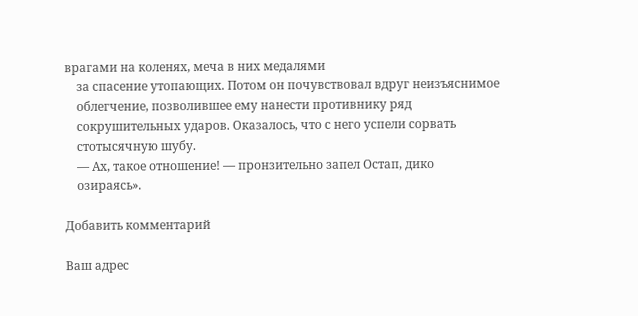врагами на коленях, меча в них медалями
    за спасение утопающих. Потом он почувствовал вдруг неизъяснимое
    облегчение, позволившее ему нанести противнику ряд
    сокрушительных ударов. Оказалось, что с него успели сорвать
    стотысячную шубу.
    — Ах, такое отношение! — пронзительно запел Остап, дико
    озираясь».

Добавить комментарий

Ваш адрес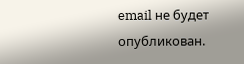email не будет опубликован.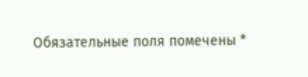Обязательные поля помечены *